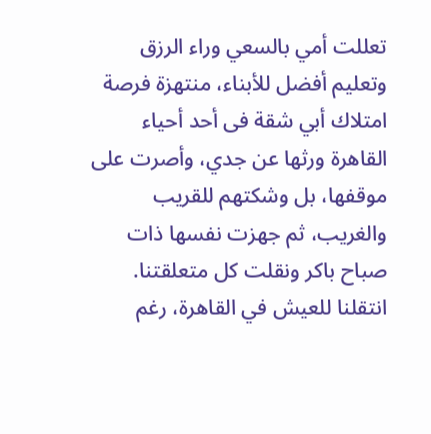تعللت أمي بالسعي وراء الرزق وتعليم أفضل للأبناء، منتهزة فرصة امتلاك أبي شقة فى أحد أحياء القاهرة ورثها عن جدي، وأصرت على موقفها، بل وشكتهم للقريب والغريب، ثم جهزت نفسها ذات صباح باكر ونقلت كل متعلقتنا. انتقلنا للعيش في القاهرة، رغم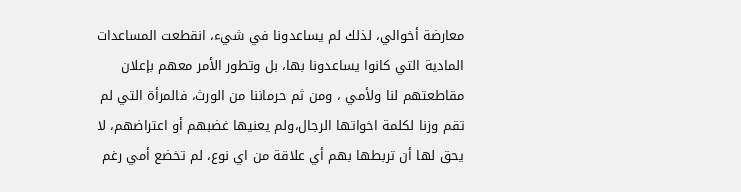معارضة أخوالي، لذلك لم يساعدونا في شيء، انقطعت المساعدات المادية التي كانوا يساعدونا بها، بل وتطور الأمر معهم بإعلان مقاطعتهم لنا ولأمي ، ومن ثم حرماننا من الورث، فالمرأة التي لم تقم وزنا لكلمة اخواتها الرجال،ولم يعنيها غضبهم أو اعتراضهم، لا يحق لها أن تربطها بهم أي علاقة من اي نوع، لم تخضع أمي رغم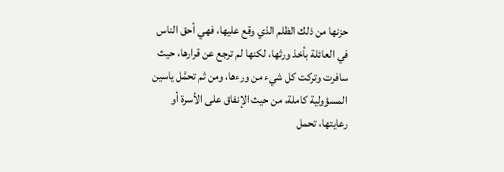حزنها من ذلك الظلم الذي وقع عليها، فهي أحق الناس في العائلة بأخذ ورثها، لكنها لم ترجع عن قرارها، حيث سافرت وتركت كل شيء من ورءها، ومن ثم تحمَّل ياسين المسؤولية كاملة، من حيث الإنفاق على الأسرة أو رعايتها، تحمل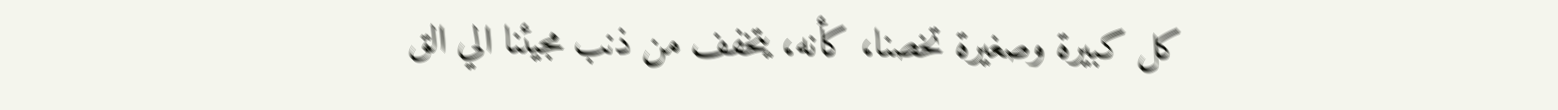كل كبيرة وصغيرة تخصنا، كأنه، يتخفف من ذنب مجيئنا الي الق